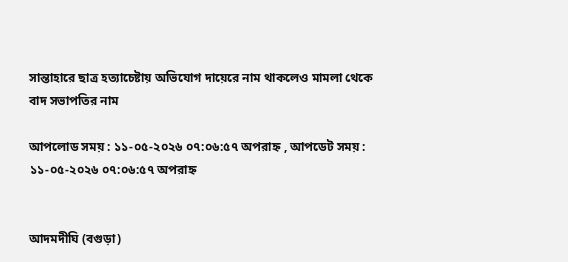সান্তাহারে ছাত্র হত্যাচেষ্টায় অভিযোগ দায়েরে নাম থাকলেও মামলা থেকে বাদ সভাপতির নাম

আপলোড সময় : ১১-০৫-২০২৬ ০৭:০৬:৫৭ অপরাহ্ন , আপডেট সময় : ১১-০৫-২০২৬ ০৭:০৬:৫৭ অপরাহ্ন


আদমদীঘি (বগুড়া)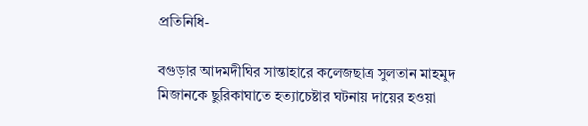প্রতিনিধি-

বগুড়ার আদমদীঘির সান্তাহারে কলেজছাত্র সুলতান মাহমুদ মিজানকে ছুরিকাঘাতে হত্যাচেষ্টার ঘটনায় দায়ের হওয়া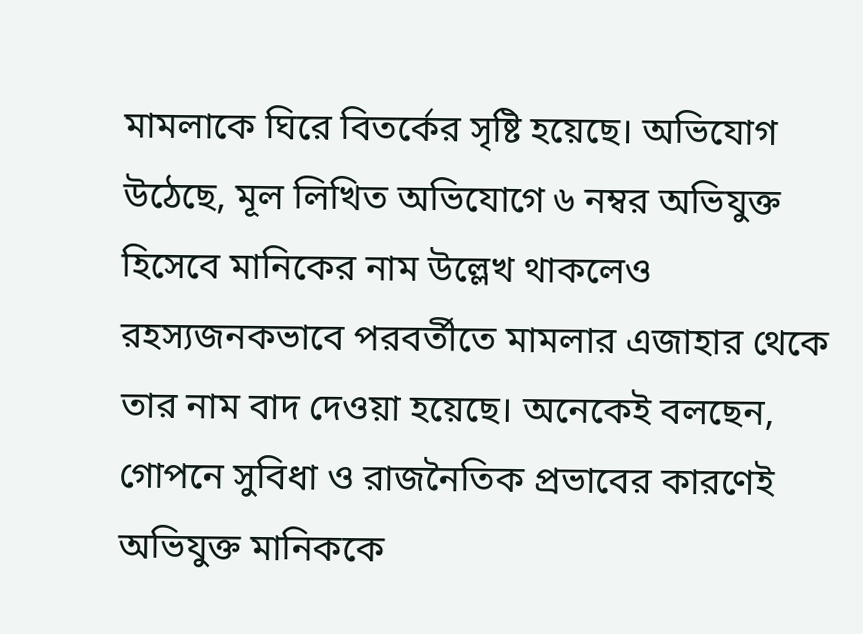মামলাকে ঘিরে বিতর্কের সৃষ্টি হয়েছে। অভিযোগ উঠেছে, মূল লিখিত অভিযোগে ৬ নম্বর অভিযুক্ত হিসেবে মানিকের নাম উল্লেখ থাকলেও রহস্যজনকভাবে পরবর্তীতে মামলার এজাহার থেকে তার নাম বাদ দেওয়া হয়েছে। অনেকেই বলছেন, গোপনে সুবিধা ও রাজনৈতিক প্রভাবের কারণেই অভিযুক্ত মানিককে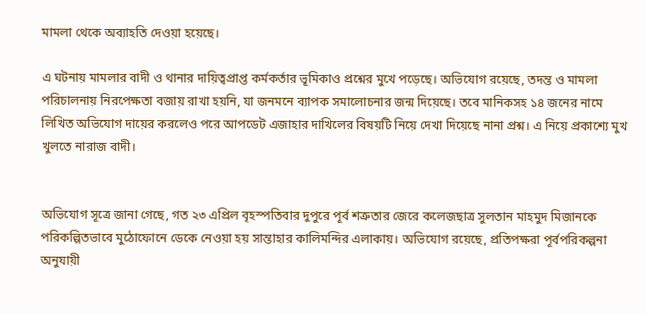মামলা থেকে অব্যাহতি দেওয়া হয়েছে।

এ ঘটনায় মামলার বাদী ও থানার দায়িত্বপ্রাপ্ত কর্মকর্তার ভূমিকাও প্রশ্নের মুখে পড়েছে। অভিযোগ রয়েছে, তদন্ত ও মামলা পরিচালনায় নিরপেক্ষতা বজায় রাখা হয়নি, যা জনমনে ব্যাপক সমালোচনার জন্ম দিয়েছে। তবে মানিকসহ ১৪ জনের নামে লিখিত অভিযোগ দায়ের করলেও পরে আপডেট এজাহার দাখিলের বিষয়টি নিয়ে দেখা দিয়েছে নানা প্রশ্ন। এ নিয়ে প্রকাশ্যে মুখ খুলতে নারাজ বাদী।


অভিযোগ সূত্রে জানা গেছে, গত ২৩ এপ্রিল বৃহস্পতিবার দুপুরে পূর্ব শত্রুতার জেরে কলেজছাত্র সুলতান মাহমুদ মিজানকে পরিকল্পিতভাবে মুঠোফোনে ডেকে নেওয়া হয় সান্তাহার কালিমন্দির এলাকায়। অভিযোগ রয়েছে, প্রতিপক্ষরা পূর্বপরিকল্পনা অনুযায়ী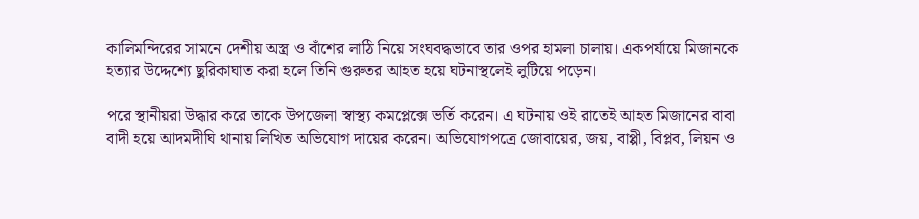কালিমন্দিরের সামনে দেশীয় অস্ত্র ও বাঁশের লাঠি নিয়ে সংঘবদ্ধভাবে তার ওপর হামলা চালায়। একপর্যায়ে মিজানকে হত্যার উদ্দেশ্যে ছুরিকাঘাত করা হলে তিনি গুরুতর আহত হয়ে ঘটনাস্থলেই লুটিয়ে পড়েন।

পরে স্থানীয়রা উদ্ধার করে তাকে উপজেলা স্বাস্থ্য কমপ্লেক্সে ভর্তি করেন। এ ঘটনায় ওই রাতেই আহত মিজানের বাবা বাদী হয়ে আদমদীঘি থানায় লিখিত অভিযোগ দায়ের করেন। অভিযোগপত্রে জোবায়ের, জয়, বাপ্পী, বিপ্লব, লিয়ন ও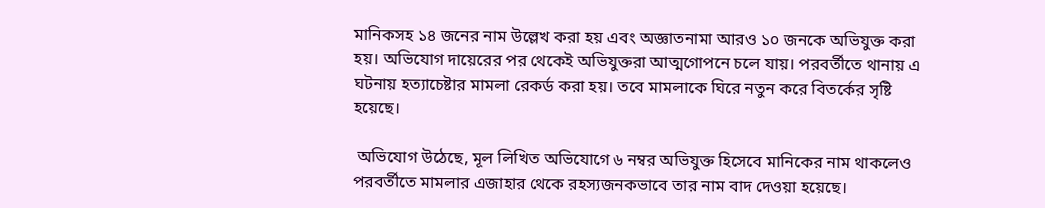মানিকসহ ১৪ জনের নাম উল্লেখ করা হয় এবং অজ্ঞাতনামা আরও ১০ জনকে অভিযুক্ত করা হয়। অভিযোগ দায়েরের পর থেকেই অভিযুক্তরা আত্মগোপনে চলে যায়। পরবর্তীতে থানায় এ ঘটনায় হত্যাচেষ্টার মামলা রেকর্ড করা হয়। তবে মামলাকে ঘিরে নতুন করে বিতর্কের সৃষ্টি হয়েছে।

 অভিযোগ উঠেছে, মূল লিখিত অভিযোগে ৬ নম্বর অভিযুক্ত হিসেবে মানিকের নাম থাকলেও পরবর্তীতে মামলার এজাহার থেকে রহস্যজনকভাবে তার নাম বাদ দেওয়া হয়েছে।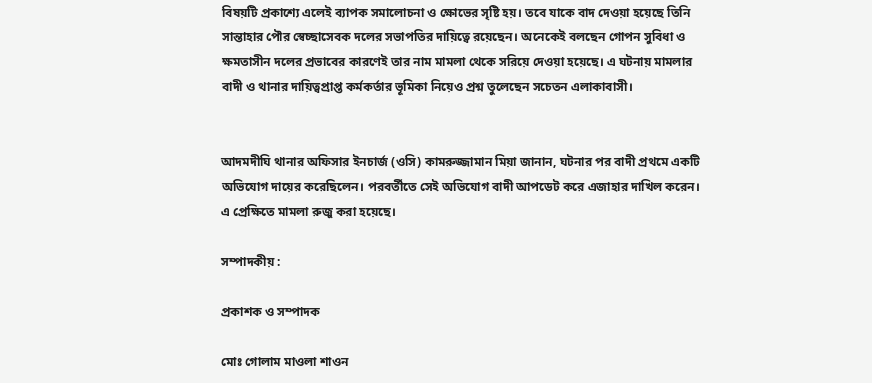বিষয়টি প্রকাশ্যে এলেই ব্যাপক সমালোচনা ও ক্ষোভের সৃষ্টি হয়। তবে যাকে বাদ দেওয়া হয়েছে তিনি সান্তাহার পৌর স্বেচ্ছাসেবক দলের সভাপতির দায়িত্বে রয়েছেন। অনেকেই বলছেন গোপন সুবিধা ও ক্ষমতাসীন দলের প্রভাবের কারণেই তার নাম মামলা থেকে সরিয়ে দেওয়া হয়েছে। এ ঘটনায় মামলার বাদী ও থানার দায়িত্বপ্রাপ্ত কর্মকর্তার ভূমিকা নিয়েও প্রশ্ন তুলেছেন সচেতন এলাকাবাসী।


আদমদীঘি থানার অফিসার ইনচার্জ (ওসি) কামরুজ্জামান মিয়া জানান, ঘটনার পর বাদী প্রথমে একটি অভিযোগ দায়ের করেছিলেন। পরবর্তীতে সেই অভিযোগ বাদী আপডেট করে এজাহার দাখিল করেন। এ প্রেক্ষিতে মামলা রুজু করা হয়েছে।

সম্পাদকীয় :

প্রকাশক ও সম্পাদক

মোঃ গোলাম মাওলা শাওন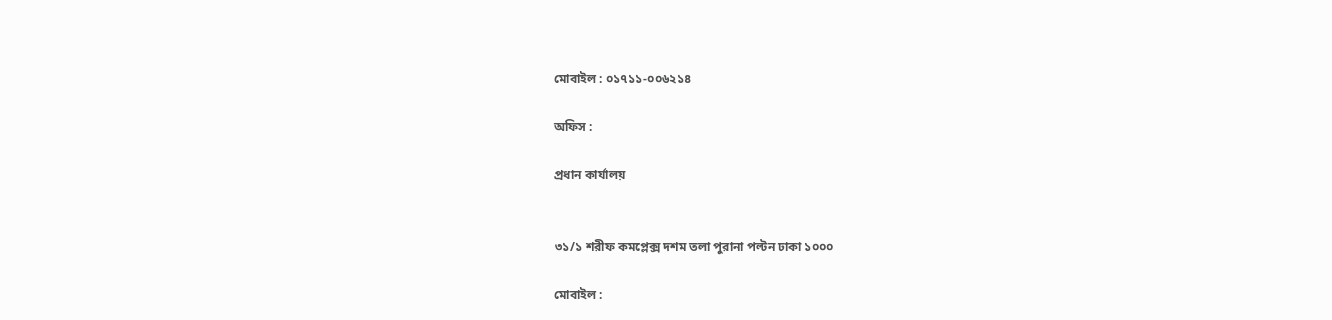মোবাইল : ০১৭১১-০০৬২১৪

অফিস :

প্রধান কার্যালয়


৩১/১ শরীফ কমপ্লেক্স দশম তলা পুরানা পল্টন ঢাকা ১০০০

মোবাইল :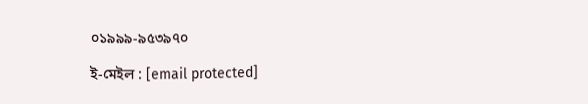০১৯৯৯-৯৫৩৯৭০

ই-মেইল : [email protected]